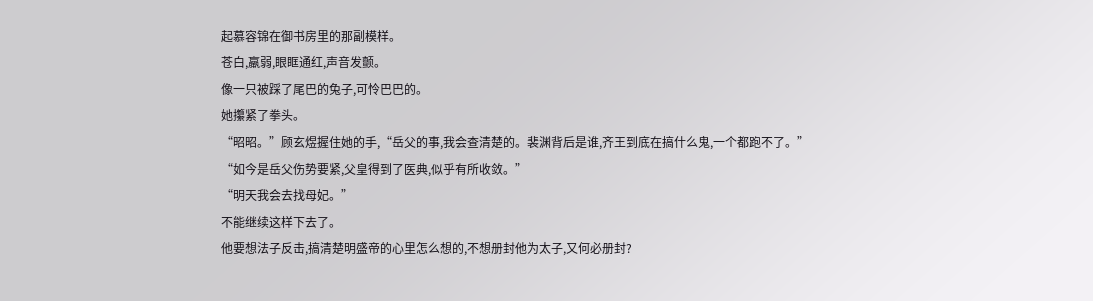起慕容锦在御书房里的那副模样。
苍白,羸弱,眼眶通红,声音发颤。
像一只被踩了尾巴的兔子,可怜巴巴的。
她攥紧了拳头。
“昭昭。”顾玄煜握住她的手,“岳父的事,我会查清楚的。裴渊背后是谁,齐王到底在搞什么鬼,一个都跑不了。”
“如今是岳父伤势要紧,父皇得到了医典,似乎有所收敛。”
“明天我会去找母妃。”
不能继续这样下去了。
他要想法子反击,搞清楚明盛帝的心里怎么想的,不想册封他为太子,又何必册封?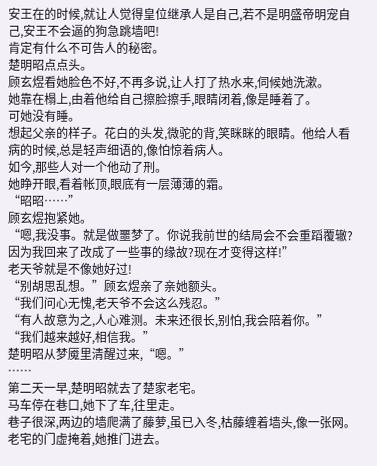安王在的时候,就让人觉得皇位继承人是自己,若不是明盛帝明宠自己,安王不会逼的狗急跳墙吧!
肯定有什么不可告人的秘密。
楚明昭点点头。
顾玄煜看她脸色不好,不再多说,让人打了热水来,伺候她洗漱。
她靠在榻上,由着他给自己擦脸擦手,眼睛闭着,像是睡着了。
可她没有睡。
想起父亲的样子。花白的头发,微驼的背,笑眯眯的眼睛。他给人看病的时候,总是轻声细语的,像怕惊着病人。
如今,那些人对一个他动了刑。
她睁开眼,看着帐顶,眼底有一层薄薄的霜。
“昭昭……”
顾玄煜抱紧她。
“嗯,我没事。就是做噩梦了。你说我前世的结局会不会重蹈覆辙?因为我回来了改成了一些事的缘故?现在才变得这样!”
老天爷就是不像她好过!
“别胡思乱想。”顾玄煜亲了亲她额头。
“我们问心无愧,老天爷不会这么残忍。”
“有人故意为之,人心难测。未来还很长,别怕,我会陪着你。”
“我们越来越好,相信我。”
楚明昭从梦魇里清醒过来,“嗯。”
……
第二天一早,楚明昭就去了楚家老宅。
马车停在巷口,她下了车,往里走。
巷子很深,两边的墙爬满了藤萝,虽已入冬,枯藤缠着墙头,像一张网。
老宅的门虚掩着,她推门进去。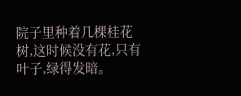院子里种着几棵桂花树,这时候没有花,只有叶子,绿得发暗。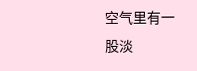空气里有一股淡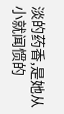淡的药香,是她从小就闻惯的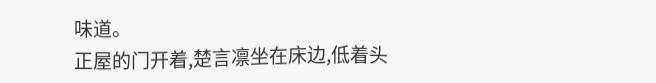味道。
正屋的门开着,楚言凛坐在床边,低着头